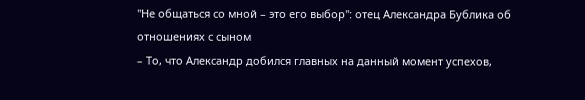"Не общаться со мной – это его выбор": отец Александра Бублика об отношениях с сыном
– То, что Александр добился главных на данный момент успехов,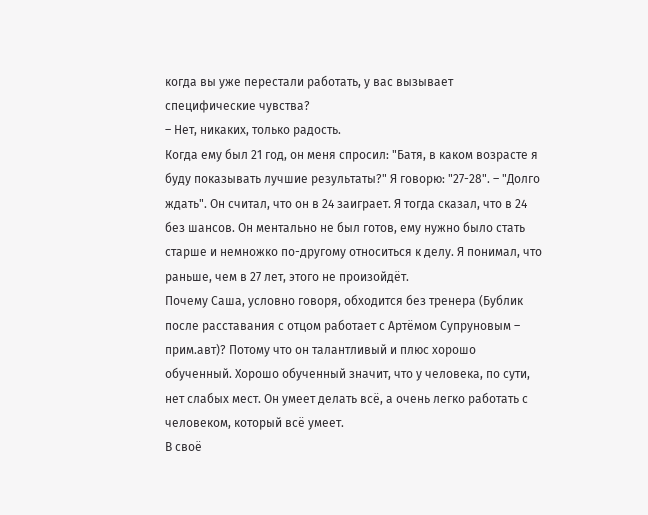когда вы уже перестали работать, у вас вызывает специфические чувства?
– Нет, никаких, только радость.
Когда ему был 21 год, он меня спросил: "Батя, в каком возрасте я буду показывать лучшие результаты?" Я говорю: "27-28". – "Долго ждать". Он считал, что он в 24 заиграет. Я тогда сказал, что в 24 без шансов. Он ментально не был готов, ему нужно было стать старше и немножко по-другому относиться к делу. Я понимал, что раньше, чем в 27 лет, этого не произойдёт.
Почему Саша, условно говоря, обходится без тренера (Бублик после расставания с отцом работает с Артёмом Супруновым – прим.авт)? Потому что он талантливый и плюс хорошо обученный. Хорошо обученный значит, что у человека, по сути, нет слабых мест. Он умеет делать всё, а очень легко работать с человеком, который всё умеет.
В своё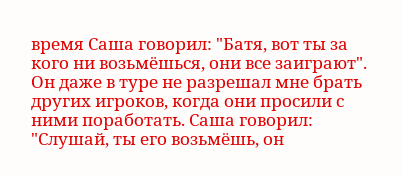время Саша говорил: "Батя, вот ты за кого ни возьмёшься, они все заиграют". Он даже в туре не разрешал мне брать других игроков, когда они просили с ними поработать. Саша говорил: "Слушай, ты его возьмёшь, он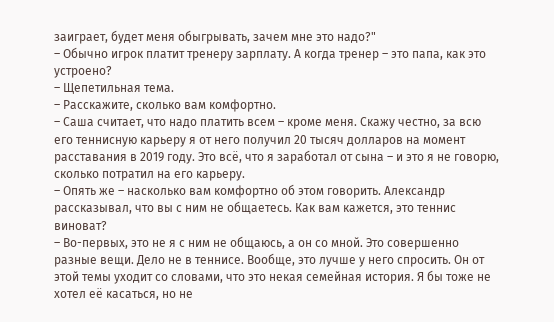заиграет, будет меня обыгрывать, зачем мне это надо?"
– Обычно игрок платит тренеру зарплату. А когда тренер – это папа, как это устроено?
– Щепетильная тема.
– Расскажите, сколько вам комфортно.
– Саша считает, что надо платить всем – кроме меня. Скажу честно, за всю его теннисную карьеру я от него получил 20 тысяч долларов на момент расставания в 2019 году. Это всё, что я заработал от сына – и это я не говорю, сколько потратил на его карьеру.
– Опять же – насколько вам комфортно об этом говорить. Александр рассказывал, что вы с ним не общаетесь. Как вам кажется, это теннис виноват?
– Во-первых, это не я с ним не общаюсь, а он со мной. Это совершенно разные вещи. Дело не в теннисе. Вообще, это лучше у него спросить. Он от этой темы уходит со словами, что это некая семейная история. Я бы тоже не хотел её касаться, но не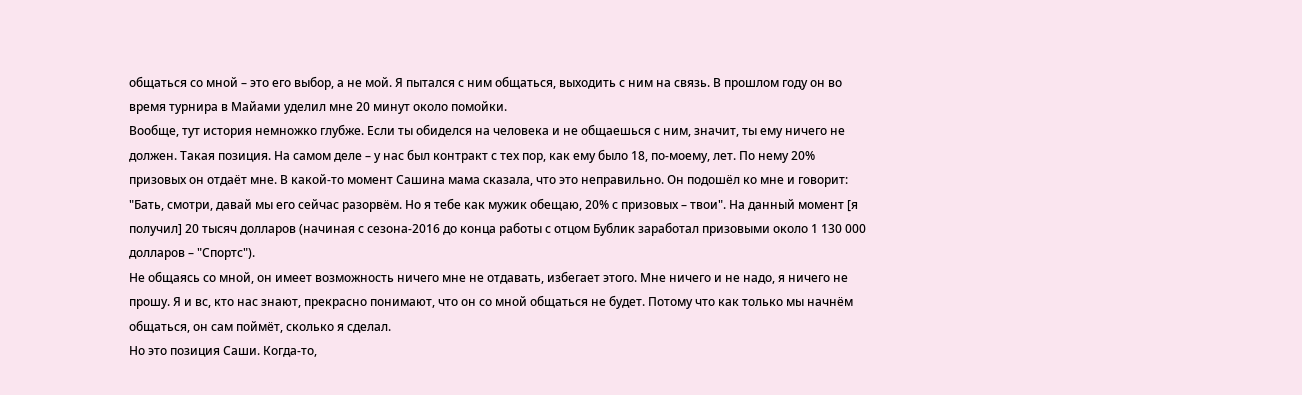общаться со мной – это его выбор, а не мой. Я пытался с ним общаться, выходить с ним на связь. В прошлом году он во время турнира в Майами уделил мне 20 минут около помойки.
Вообще, тут история немножко глубже. Если ты обиделся на человека и не общаешься с ним, значит, ты ему ничего не должен. Такая позиция. На самом деле – у нас был контракт с тех пор, как ему было 18, по-моему, лет. По нему 20% призовых он отдаёт мне. В какой-то момент Сашина мама сказала, что это неправильно. Он подошёл ко мне и говорит: "Бать, смотри, давай мы его сейчас разорвём. Но я тебе как мужик обещаю, 20% с призовых – твои". На данный момент [я получил] 20 тысяч долларов (начиная с сезона-2016 до конца работы с отцом Бублик заработал призовыми около 1 130 000 долларов – "Спортс").
Не общаясь со мной, он имеет возможность ничего мне не отдавать, избегает этого. Мне ничего и не надо, я ничего не прошу. Я и вс, кто нас знают, прекрасно понимают, что он со мной общаться не будет. Потому что как только мы начнём общаться, он сам поймёт, сколько я сделал.
Но это позиция Саши. Когда-то,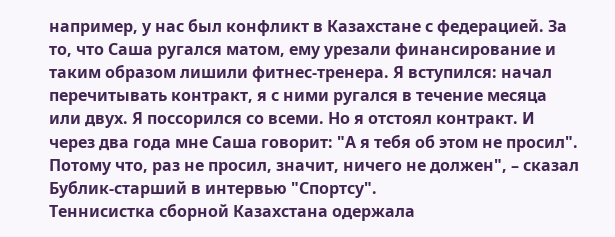например, у нас был конфликт в Казахстане с федерацией. За то, что Саша ругался матом, ему урезали финансирование и таким образом лишили фитнес-тренера. Я вступился: начал перечитывать контракт, я с ними ругался в течение месяца или двух. Я поссорился со всеми. Но я отстоял контракт. И через два года мне Саша говорит: "А я тебя об этом не просил". Потому что, раз не просил, значит, ничего не должен", – сказал Бублик-старший в интервью "Спортсу".
Теннисистка сборной Казахстана одержала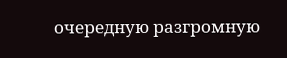очередную разгромную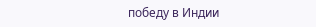победу в Индии